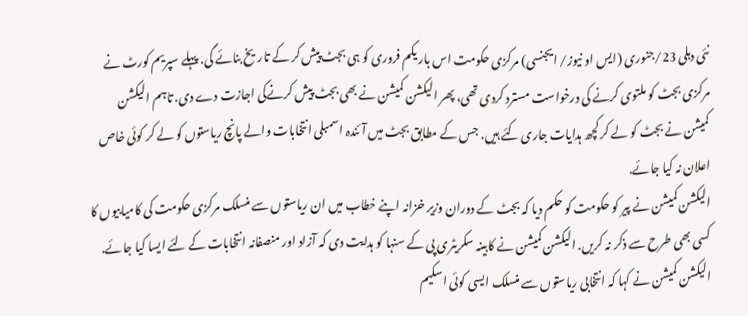نئی دہلی 23/جنوری (ایس او نیوز/ ایجنسی) مرکزی حکومت اس بار یکم فروری کو ہی بجٹ پیش کر کے تاریخ بنائے گی. پہلے سپریم کورٹ نے مرکزی بجٹ کو ملتوی کرنے کی درخواست مسترد کردی تھی، پھر الیکشن کمیشن نے بھی بجٹ پیش کرنےکی اجازت دے دی. تاہم الیکشن کمیشن نے بجٹ کو لے کر کچھ ہدایات جاری کئے ہیں. جس کے مطابق بجٹ میں آئندہ اسمبلی انتخابات والے پانچ ریاستوں کو لے کر کوئی خاص اعلان نہ کیا جائے.
الیکشن کمیشن نے پیر کو حکومت کو حکم دیا کہ بجٹ کے دوران وزیر خزانہ اپنے خطاب میں ان ریاستوں سے منسلک مرکزی حکومت کی کامیابیوں کا کسی بھی طرح سے ذکر نہ کریں. الیکشن کمیشن نے کابینہ سکریٹری پی کے سنہا کو ہدایت دی کہ آزاد اور منصفانہ انتخابات کے لئے ایسا کیا جائے. الیکشن کمیشن نے کہا کہ انتخابی ریاستوں سے منسلک ایسی کوئی اسکیم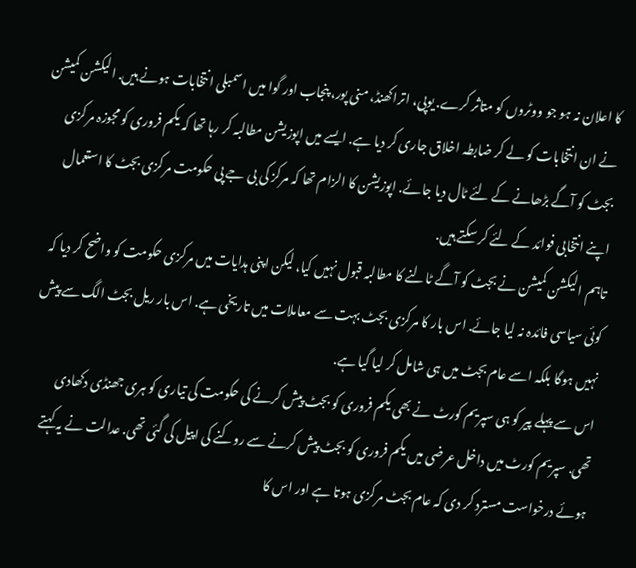کا اعلان نہ ہو جو ووٹروں کو متاثر کرے. یوپی، اتراکھنڈ، منی پور، پنجاب اور گوا میں اسمبلی انتخابات ہونے ہیں. الیکشن کمیشن نے ان انتخابات کو لے کر ضابطہ اخلاق جاری کر دیا ہے. ایسے میں اپوزیشن مطالبہ کر رہا تھا کہ یکم فروری کو مجوزہ مرکزی بجٹ کو آگے بڑھانے کے لئے ٹال دیا جائے. اپوزیشن کا الزام تھا کہ مرکز کی بی جے پی حکومت مرکزی بجٹ کا استعمال اپنے انتخابی فوائد کے لئے کر سکتے ہیں.
تاہم الیکشن کمیشن نے بجٹ کو آگے ٹالنے کا مطالبہ قبول نہیں کیا، لیکن اپنی ہدایات میں مرکزی حکومت کو واضح کر دیا کہ کوئی سیاسی فائدہ نہ لیا جائے. اس بار کا مرکزی بجٹ بہت سے معاملات میں تاریخی ہے. اس بار ریل بجٹ الگ سے پیش نہیں ہوگا بلکہ اسے عام بجٹ میں ہی شامل کر لیا گیا ہے.
اس سے پہلے پیر کو ہی سپریم کورٹ نے بھی یکم فروری کو بجٹ پیش کرنے کی حکومت کی تیاری کو ہری جھنڈی دکھادی تھی. سپریم کورٹ میں داخل عرضی میں یکم فروری کو بجٹ پیش کرنے سے روکنے کی اپیل کی گئی تھی. عدالت نے یہ کہتے ہوئے درخواست مسترد کر دی کہ عام بجٹ مرکزی ہوتا ہے اور اس کا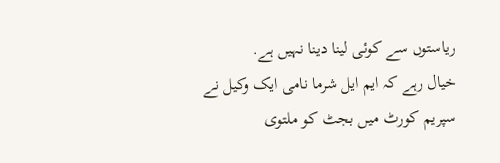ریاستوں سے کوئی لینا دینا نہیں ہے.
خیال رہے کہ ایم ایل شرما نامی ایک وکیل نے سپریم کورٹ میں بجٹ کو ملتوی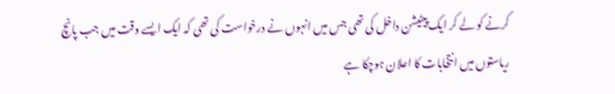کرنے کو لے کر ایک پیٹیشن داخل کی تھی جس میں انہوں نے درخواست کی تھی کہ ایک ایسے وقت میں جب پانچ ریاستوں میں انتخابات کا اعلان ہوچکا ہے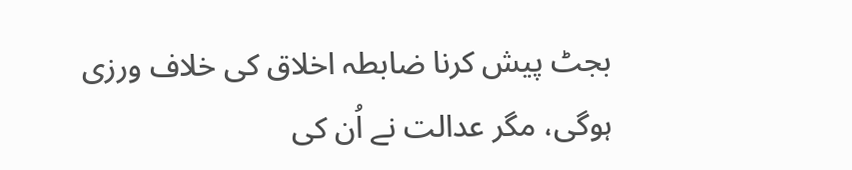بجٹ پیش کرنا ضابطہ اخلاق کی خلاف ورزی ہوگی، مگر عدالت نے اُن کی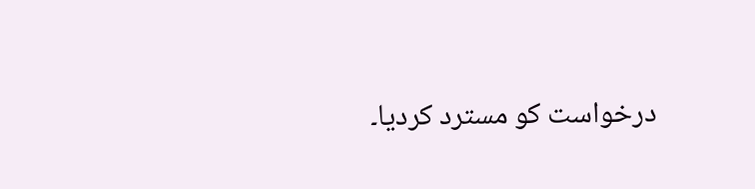درخواست کو مسترد کردیا۔